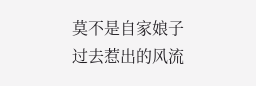莫不是自家娘子过去惹出的风流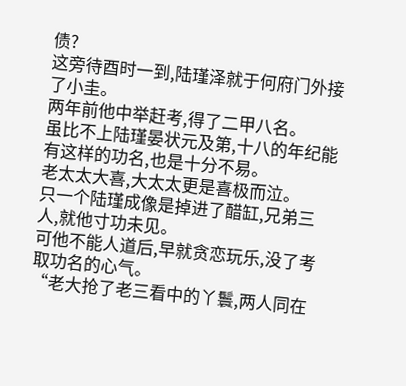债?
这旁待酉时一到,陆瑾泽就于何府门外接了小圭。
两年前他中举赶考,得了二甲八名。
虽比不上陆瑾晏状元及第,十八的年纪能有这样的功名,也是十分不易。
老太太大喜,大太太更是喜极而泣。
只一个陆瑾成像是掉进了醋缸,兄弟三人,就他寸功未见。
可他不能人道后,早就贪恋玩乐,没了考取功名的心气。
“老大抢了老三看中的丫鬟,两人同在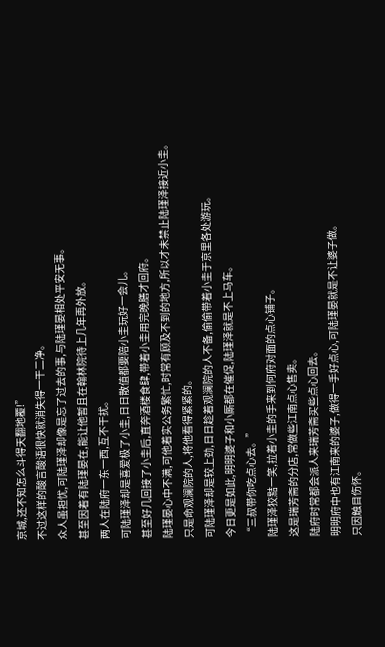京城,还不知怎么斗得天翻地覆!”
不过这样的酸言酸语很快就消失得一干二净。
众人虽担忧,可陆瑾泽却像是忘了过去的事,与陆瑾晏相处平安无事。
甚至因着有陆瑾晏在,能让他暂且在翰林院待上几年再外放。
两人在陆府一东一西,互不干扰。
可陆瑾泽却是喜爱极了小圭,日日散值都要陪小圭玩好一会儿。
甚至好几回接了小圭后,直奔酒楼食肆,带着小圭用完晚膳才回府。
陆瑾晏心中不满,可他着实公务繁忙,时常有顾及不到的地方,所以才未禁止陆瑾泽接近小圭。
只是命观澜院的人,将他看得紧紧的。
可陆瑾泽却是较上劲,日日趁着观澜院的人不备,偷偷带着小圭于京里各处游玩。
今日更是如此,明明婆子和小厮都在催促,陆瑾泽就是不上马车。
“三叔带你吃点心去。”
陆瑾泽狡黠一笑,拉着小圭的手来到何府对面的点心铺子。
这是瑞芳斋的分店,常做些江南点心售卖。
陆府时常都会派人来瑞芳斋买些点心回去。
明明府中也有江南来的婆子,做得一手好点心,可陆瑾晏就是不让婆子做。
只因触目伤怀。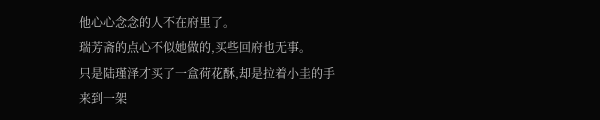他心心念念的人不在府里了。
瑞芳斋的点心不似她做的,买些回府也无事。
只是陆瑾泽才买了一盒荷花酥,却是拉着小圭的手来到一架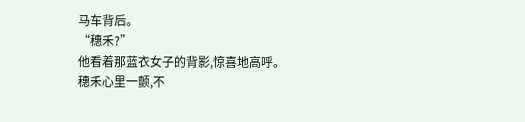马车背后。
“穗禾?”
他看着那蓝衣女子的背影,惊喜地高呼。
穗禾心里一颤,不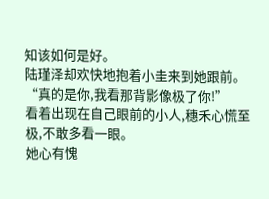知该如何是好。
陆瑾泽却欢快地抱着小圭来到她跟前。
“真的是你,我看那背影像极了你!”
看着出现在自己眼前的小人,穗禾心慌至极,不敢多看一眼。
她心有愧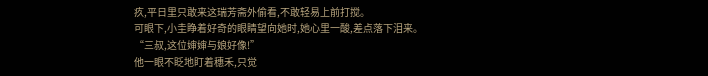疚,平日里只敢来这瑞芳斋外偷看,不敢轻易上前打搅。
可眼下,小圭睁着好奇的眼睛望向她时,她心里一酸,差点落下泪来。
“三叔,这位婶婶与娘好像!”
他一眼不眨地盯着穗禾,只觉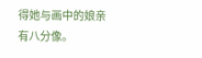得她与画中的娘亲有八分像。